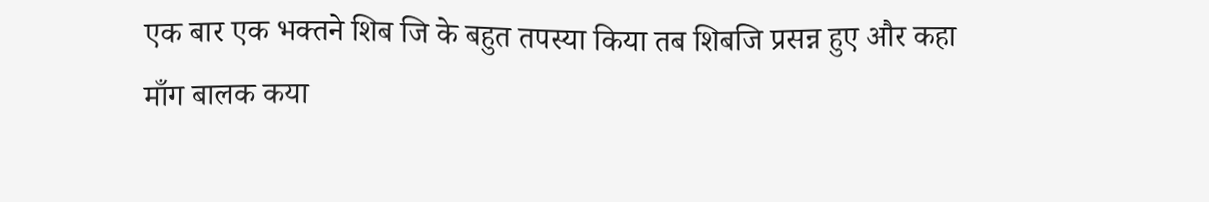एक बार एक भक्तने शिब जि के बहुत तपस्या किया तब शिबजि प्रसन्न हुए और कहा
माँग बालक कया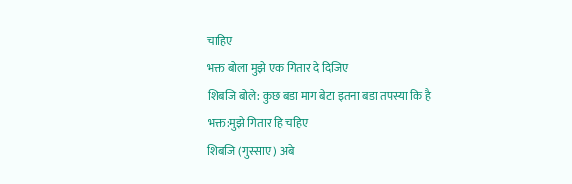चाहिए
भक्त बोला मुझे एक गितार दे दिजिए
शिबजि बोले: कुछ बडा माग बेटा इतना बडा तपस्या कि है
भक्त:मुझे गितार हि चहिए
शिबजि (गुस्साए) अबे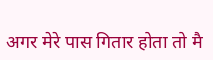अगर मेरे पास गितार होता तो मै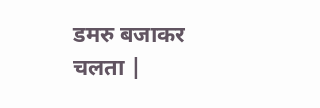डमरु बजाकर चलता |